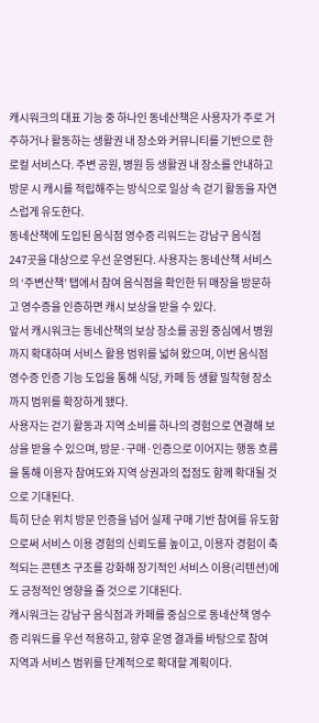캐시워크의 대표 기능 중 하나인 동네산책은 사용자가 주로 거주하거나 활동하는 생활권 내 장소와 커뮤니티를 기반으로 한 로컬 서비스다. 주변 공원, 병원 등 생활권 내 장소를 안내하고 방문 시 캐시를 적립해주는 방식으로 일상 속 걷기 활동을 자연스럽게 유도한다.
동네산책에 도입된 음식점 영수증 리워드는 강남구 음식점 247곳을 대상으로 우선 운영된다. 사용자는 동네산책 서비스의 ‘주변산책’ 탭에서 참여 음식점을 확인한 뒤 매장을 방문하고 영수증을 인증하면 캐시 보상을 받을 수 있다.
앞서 캐시워크는 동네산책의 보상 장소를 공원 중심에서 병원까지 확대하며 서비스 활용 범위를 넓혀 왔으며, 이번 음식점 영수증 인증 기능 도입을 통해 식당, 카페 등 생활 밀착형 장소까지 범위를 확장하게 됐다.
사용자는 걷기 활동과 지역 소비를 하나의 경험으로 연결해 보상을 받을 수 있으며, 방문·구매·인증으로 이어지는 행동 흐름을 통해 이용자 참여도와 지역 상권과의 접점도 함께 확대될 것으로 기대된다.
특히 단순 위치 방문 인증을 넘어 실제 구매 기반 참여를 유도함으로써 서비스 이용 경험의 신뢰도를 높이고, 이용자 경험이 축적되는 콘텐츠 구조를 강화해 장기적인 서비스 이용(리텐션)에도 긍정적인 영향을 줄 것으로 기대된다.
캐시워크는 강남구 음식점과 카페를 중심으로 동네산책 영수증 리워드를 우선 적용하고, 향후 운영 결과를 바탕으로 참여 지역과 서비스 범위를 단계적으로 확대할 계획이다.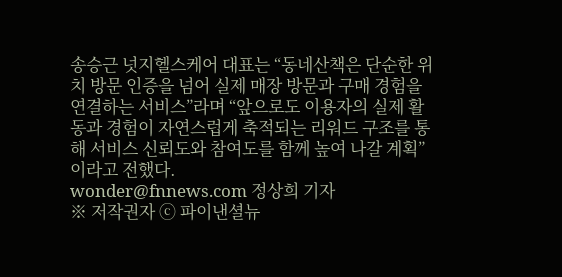송승근 넛지헬스케어 대표는 “동네산책은 단순한 위치 방문 인증을 넘어 실제 매장 방문과 구매 경험을 연결하는 서비스”라며 “앞으로도 이용자의 실제 활동과 경험이 자연스럽게 축적되는 리워드 구조를 통해 서비스 신뢰도와 참여도를 함께 높여 나갈 계획”이라고 전했다.
wonder@fnnews.com 정상희 기자
※ 저작권자 ⓒ 파이낸셜뉴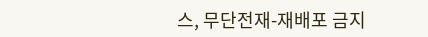스, 무단전재-재배포 금지